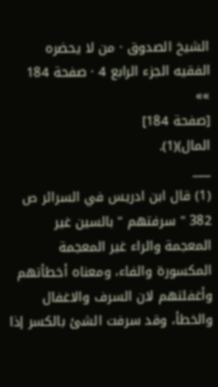الشيخ الصدوق · من لا يحضره الفقيه الجزء الرابع 4 · صفحة 184
»»
[صفحة 184]
المال)(1).
___
(1) قال ابن ادريس في السرائر ص 382 " سرفتهم " بالسين غير المعجمة والراء غير المعجمة المكسورة والفاء، ومعناه أخطأتهم وأغفلتهم لان السرف والاغفال والخطأ، وقد سرفت الشئ بالكسر إذا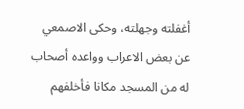أغفلته وجهلته، وحكى الاصمعي عن بعض الاعراب وواعده أصحاب له من المسجد مكانا فأخلفهم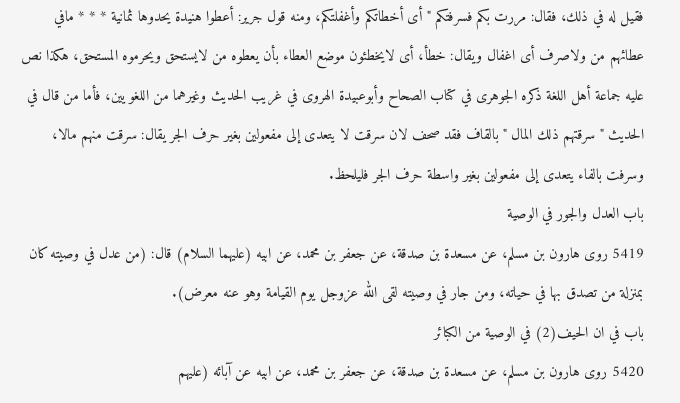فقيل له في ذلك، فقال: مررت بكم فسرفتكم " أى أخطاتكم وأغفلتكم، ومنه قول جرير: أعطوا هنيدة يحدوها ثمانية * * * مافي عطائهم من ولاصرف أى اغفال ويقال: خطأ، أى لايخطئون موضع العطاء بأن يعطوه من لايستحق ويحرموه المستحق، هكذا نص عليه جماعة أهل اللغة ذكره الجوهرى في كتاب الصحاح وأبوعبيدة الهروى في غريب الحديث وغيرهما من اللغو يين، فأما من قال في الحديث " سرقتهم ذلك المال " بالقاف فقد صحف لان سرقت لا يتعدى إلى مفعولين بغير حرف الجر يقال: سرقت منهم مالا، وسرفت بالفاء يتعدى إلى مفعولين بغير واسطة حرف الجر فليلحظ.
باب العدل والجور في الوصية
5419 روى هارون بن مسلم، عن مسعدة بن صدقة، عن جعفر بن محمد، عن ابيه (عليهما السلام) قال: (من عدل في وصيته كان بمنزلة من تصدق بها في حياته، ومن جار في وصيته لقى الله عزوجل يوم القيامة وهو عنه معرض).
باب في ان الحيف(2) في الوصية من الكبائر
5420 روى هارون بن مسلم، عن مسعدة بن صدقة، عن جعفر بن محمد، عن ابيه عن آبائه (عليهم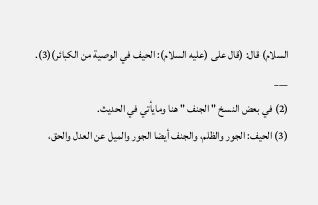السلام) قال: (قال على (عليه السلام): الحيف في الوصية من الكبائر)(3).
___
(2) في بعض النسخ " الجنف " هنا ومايأتي في الحديث.
(3) الحيف: الجور والظلم، والجنف أيضا الجور والميل عن العدل والحق،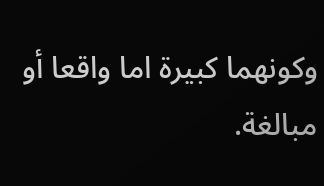وكونهما كبيرة اما واقعا أو مبالغة.